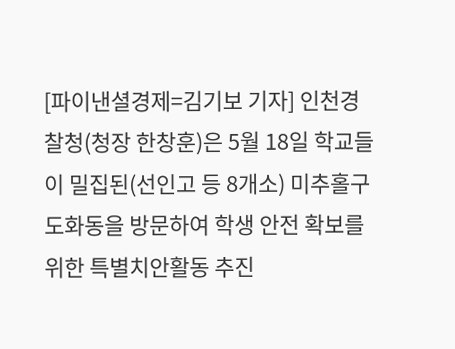[파이낸셜경제=김기보 기자] 인천경찰청(청장 한창훈)은 5월 18일 학교들이 밀집된(선인고 등 8개소) 미추홀구 도화동을 방문하여 학생 안전 확보를 위한 특별치안활동 추진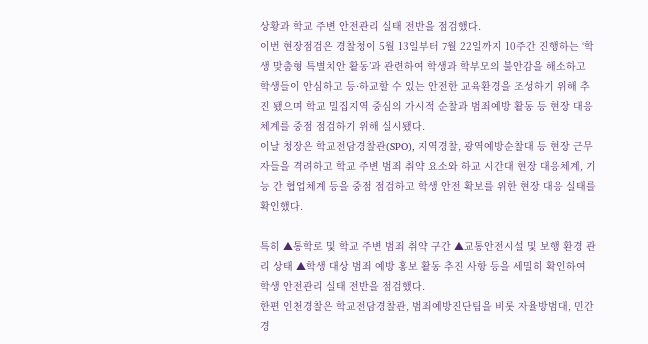상황과 학교 주변 안전관리 실태 전반을 점검했다.
이번 현장점검은 경찰청이 5월 13일부터 7월 22일까지 10주간 진행하는 ‘학생 맞춤형 특별치안 활동’과 관련하여 학생과 학부모의 불안감을 해소하고 학생들이 안심하고 등·하교할 수 있는 안전한 교육환경을 조성하기 위해 추진 됐으며 학교 밀집지역 중심의 가시적 순찰과 범죄예방 활동 등 현장 대응체계를 중점 점검하기 위해 실시됐다.
이날 청장은 학교전담경찰관(SPO), 지역경찰, 광역예방순찰대 등 현장 근무자들을 격려하고 학교 주변 범죄 취약 요소와 하교 시간대 현장 대응체계, 기능 간 협업체계 등을 중점 점검하고 학생 안전 확보를 위한 현장 대응 실태를 확인했다.

특히 ▲통학로 및 학교 주변 범죄 취약 구간 ▲교통안전시설 및 보행 환경 관리 상태 ▲학생 대상 범죄 예방 홍보 활동 추진 사항 등을 세밀히 확인하여 학생 안전관리 실태 전반을 점검했다.
한편 인천경찰은 학교전담경찰관, 범죄예방진단팀을 비롯 자율방범대, 민간 경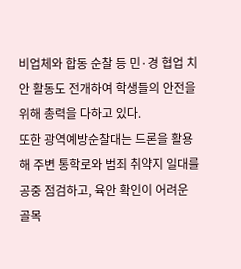비업체와 합동 순찰 등 민·경 협업 치안 활동도 전개하여 학생들의 안전을 위해 총력을 다하고 있다.
또한 광역예방순찰대는 드론을 활용해 주변 통학로와 범죄 취약지 일대를 공중 점검하고, 육안 확인이 어려운 골목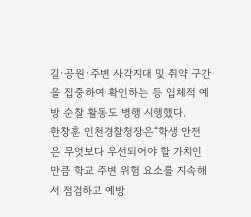길·공원·주변 사각지대 및 취약 구간을 집중하여 확인하는 등 입체적 예방 순찰 활동도 병행 시행했다.
한창훈 인천경찰청장은“학생 안전은 무엇보다 우선되어야 할 가치인 만큼 학교 주변 위험 요소를 지속해서 점검하고 예방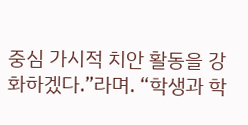중심 가시적 치안 활동을 강화하겠다.”라며. “학생과 학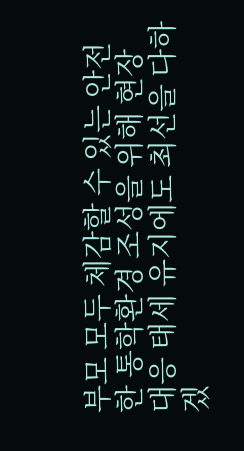부모 모두 체감할 수 있는 안전한 통학환경 조성을 위해 현장 대응 태세 유지에도 최선을 다하겠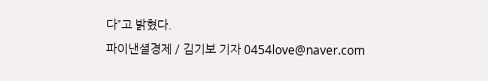다”고 밝혔다.
파이낸셜경제 / 김기보 기자 0454love@naver.com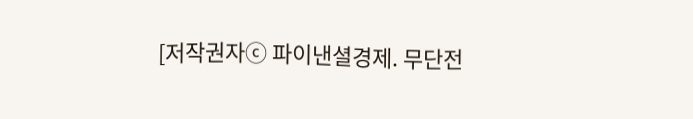[저작권자ⓒ 파이낸셜경제. 무단전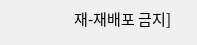재-재배포 금지]